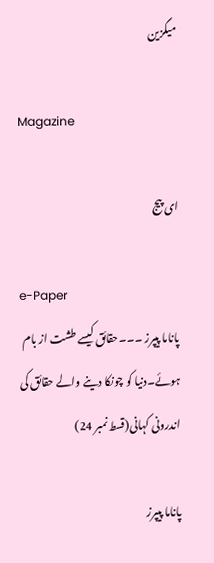میگزین

Magazine

ای پیج

e-Paper
پاناما پیپرز ۔۔۔حقائق کیسے طشت از بام ہوئے۔دنیا کو چونکا دینے والے حقائق کی اندرونی کہانی(قسط نمبر 24)

پاناما پیپرز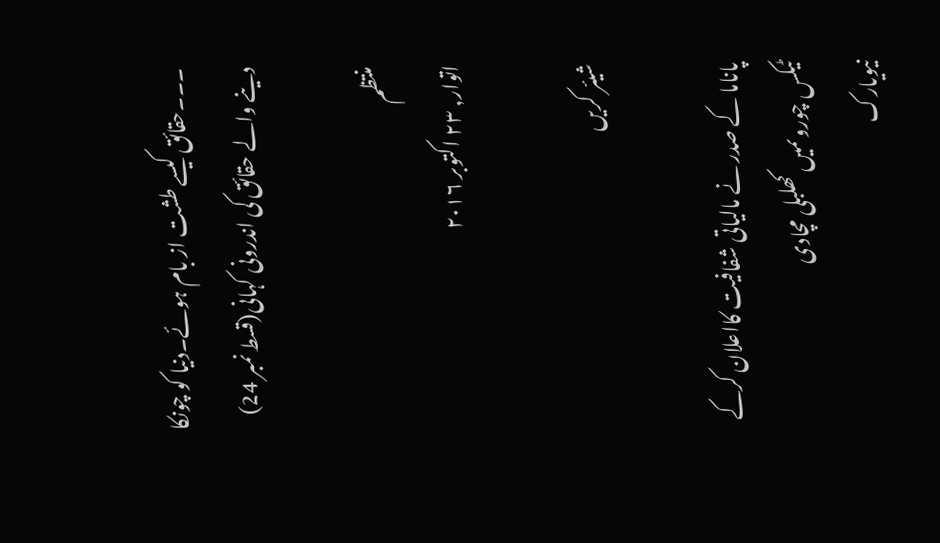۔۔۔حقائق کیسے طشت از بام ہوئے۔دنیا کو چونکا دینے والے حقائق کی اندرونی کہانی(قسط نمبر 24)

منتظم
اتوار, ۲۳ اکتوبر ۲۰۱۶

شیئر کریں

پاناما کے صدر نے مالیاتی شفافیت کااعلان کرکے ٹیکس چوروںمیں کھلبلی مچادی
نیویارک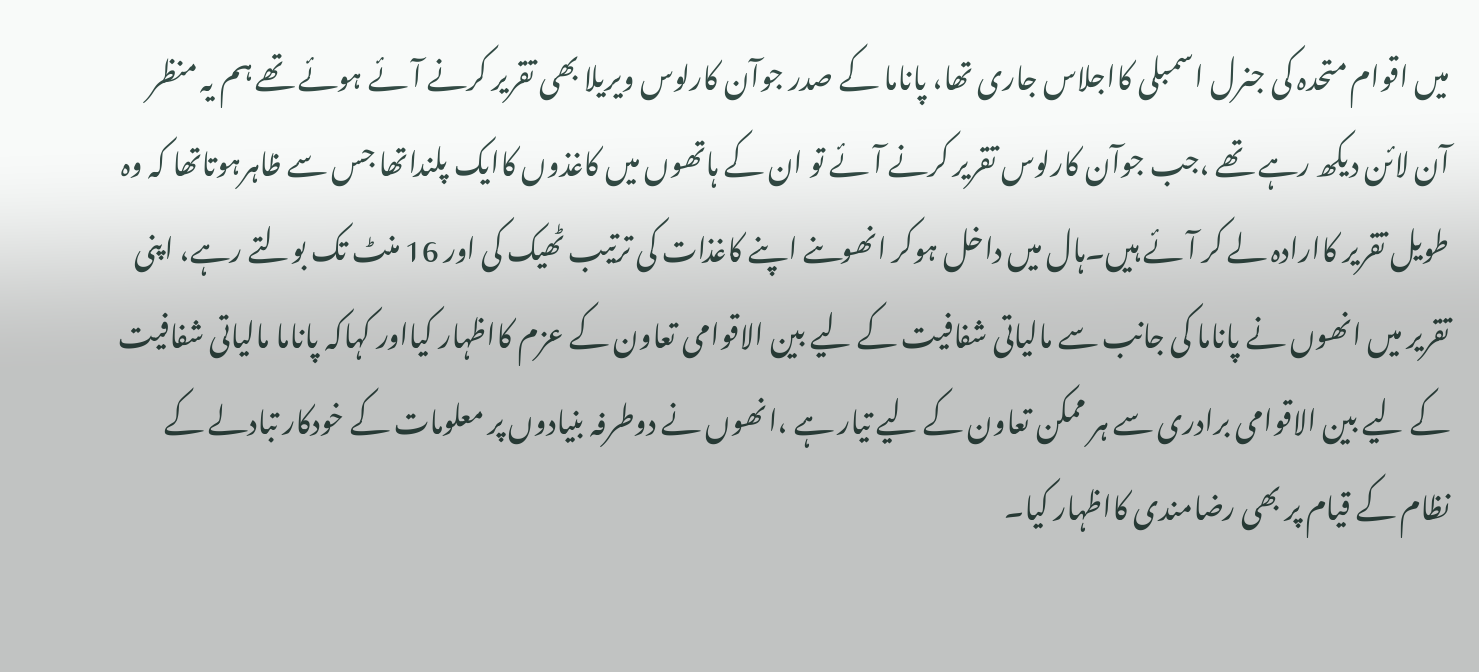میں اقوام متحدہ کی جنرل اسمبلی کااجلاس جاری تھا، پاناما کے صدر جوآن کارلوس ویریلا بھی تقریر کرنے آئے ہوئے تھے ہم یہ منظر آن لائن دیکھ رہے تھے ،جب جوآن کارلوس تقریر کرنے آئے تو ان کے ہاتھوں میں کاغذوں کاایک پلنداتھا جس سے ظاہرہوتاتھا کہ وہ طویل تقریر کاارادہ لے کر آئے ہیں۔ہال میں داخل ہوکر انھوںنے اپنے کاغذات کی ترتیب ٹھیک کی اور 16 منٹ تک بولتے رہے، اپنی تقریر میں انھوں نے پاناما کی جانب سے مالیاتی شفافیت کے لیے بین الاقوامی تعاون کے عزم کااظہار کیااور کہاکہ پاناما مالیاتی شفافیت کے لیے بین الاقوامی برادری سے ہر ممکن تعاون کے لیے تیار ہے ،انھوں نے دوطرفہ بنیادوں پر معلومات کے خودکار تبادلے کے نظام کے قیام پر بھی رضامندی کااظہار کیا۔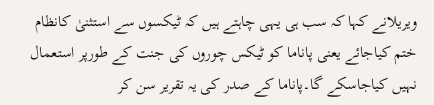ویریلانے کہا کہ سب ہی یہی چاہتے ہیں کہ ٹیکسوں سے استثنیٰ کانظام ختم کیاجائے یعنی پاناما کو ٹیکس چوروں کی جنت کے طورپر استعمال نہیں کیاجاسکے گا۔پاناما کے صدر کی یہ تقریر سن کر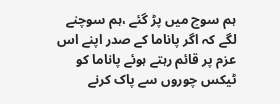ہم سوچ میں پڑ گئے ،ہم سوچنے لگے کہ اگر پاناما کے صدر اپنے اس عزم پر قائم رہتے ہوئے پاناما کو ٹیکس چوروں سے پاک کرنے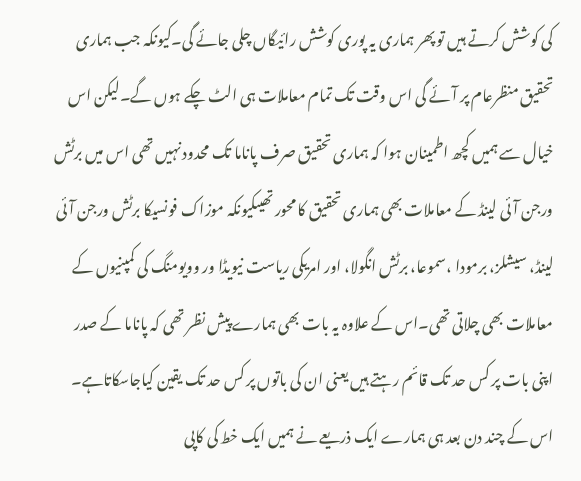کی کوشش کرتے ہیں تو پھر ہماری یہ پوری کوشش رائیگاں چلی جائے گی۔کیونکہ جب ہماری تحقیق منظرعام پر آئے گی اس وقت تک تمام معاملات ہی الٹ چکے ہوں گے۔لیکن اس خیال سے ہمیں کچھ اطمینان ہوا کہ ہماری تحقیق صرف پاناما تک محدود نہیں تھی اس میں برٹش ورجن آئی لینڈ کے معاملات بھی ہماری تحقیق کا محور تھیںکیونکہ موزاک فونسیکا برٹش ورجن آئی لینڈ، سیشلز، برمودا ،سموعا، برٹش انگولا، اور امریکی ریاست نیویڈا ور وویومنگ کی کمپنیوں کے معاملات بھی چلاتی تھی۔اس کے علاوہ یہ بات بھی ہمارے پیش نظر تھی کہ پاناما کے صدر اپنی بات پر کس حد تک قائم رہتے ہیں یعنی ان کی باتوں پر کس حد تک یقین کیاجاسکاتاہے۔
اس کے چند دن بعد ہی ہمارے ایک ذریعے نے ہمیں ایک خط کی کاپی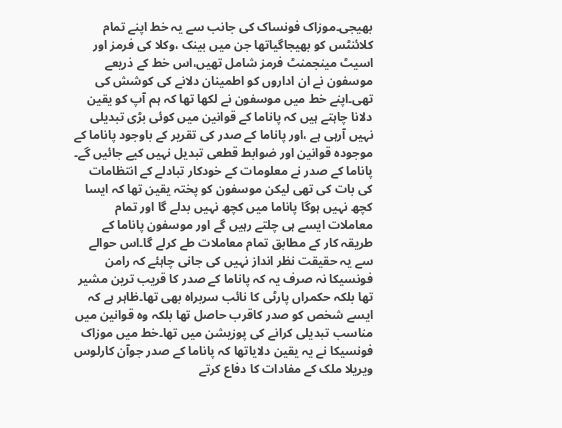بھیجی۔موزاک فونساک کی جانب سے یہ خط اپنے تمام کلائنٹس کو بھیجاگیاتھا جن میں بینک ،وکلا کی فرمز اور اسیٹ مینجمنٹ فرمز شامل تھیں،اس خط کے ذریعے موسفون نے ان اداروں کو اطمینان دلانے کی کوشش کی تھی۔اپنے خط میں موسفون نے لکھا تھا کہ ہم آپ کو یقین دلانا چاہتے ہیں کہ پاناما کے قوانین میں کوئی بڑی تبدیلی نہیں آرہی ہے ،اور پاناما کے صدر کی تقریر کے باوجود پاناما کے موجودہ قوانین اور ضوابط قطعی تبدیل نہیں کیے جائیں گے۔
پاناما کے صدر نے معلومات کے خودکار تبادلے کے انتظامات کی بات کی تھی لیکن موسفون کو پختہ یقین تھا کہ ایسا کچھ نہیں ہوگا پاناما میں کچھ نہیں بدلے گا اور تمام معاملات ایسے ہی چلتے رہیں گے اور موسفون پاناما کے طریقہ کار کے مطابق تمام معاملات طے کرلے گا۔اس حوالے سے یہ حقیقت نظر انداز نہیں کی جانی چاہئے کہ رامن فونسیکا نہ صرف یہ کہ پاناما کے صدر کا قریب ترین مشیر تھا بلکہ حکمراں پارٹی کا نائب سربراہ بھی تھا۔ظاہر ہے کہ ایسے شخص کو صدر کاقرب حاصل تھا بلکہ وہ قوانین میں مناسب تبدیلی کرانے کی پوزیشن میں تھا۔خط میں موزاک فونسیکا نے یہ یقین دلایاتھا کہ پاناما کے صدر جوآن کارلوس ویریلا ملک کے مفادات کا دفاع کرتے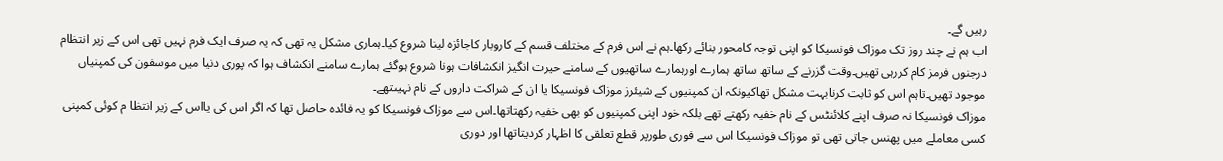رہیں گے۔
اب ہم نے چند روز تک موزاک فونسیکا کو اپنی توجہ کامحور بنائے رکھا۔ہم نے اس فرم کے مختلف قسم کے کاروبار کاجائزہ لینا شروع کیا۔ہماری مشکل یہ تھی کہ یہ صرف ایک فرم نہیں تھی اس کے زیر انتظام درجنوں فرمز کام کررہی تھیں۔وقت گزرنے کے ساتھ ساتھ ہمارے اورہمارے ساتھیوں کے سامنے حیرت انگیز انکشافات ہونا شروع ہوگئے ہمارے سامنے انکشاف ہوا کہ پوری دنیا میں موسفون کی کمپنیاں موجود تھیں۔تاہم اس کو ثابت کرنابہت مشکل تھاکیونکہ ان کمپنیوں کے شیئرز موزاک فونسیکا یا ان کے شراکت داروں کے نام نہیںتھے۔
موزاک فونسیکا نہ صرف اپنے کلائنٹس کے نام خفیہ رکھتے تھے بلکہ خود اپنی کمپنیوں کو بھی خفیہ رکھتاتھا۔اس سے موزاک فونسیکا کو یہ فائدہ حاصل تھا کہ اگر اس کی یااس کے زیر انتظا م کوئی کمپنی کسی معاملے میں پھنس جاتی تھی تو موزاک فونسیکا اس سے فوری طورپر قطع تعلقی کا اظہار کردیتاتھا اور دوری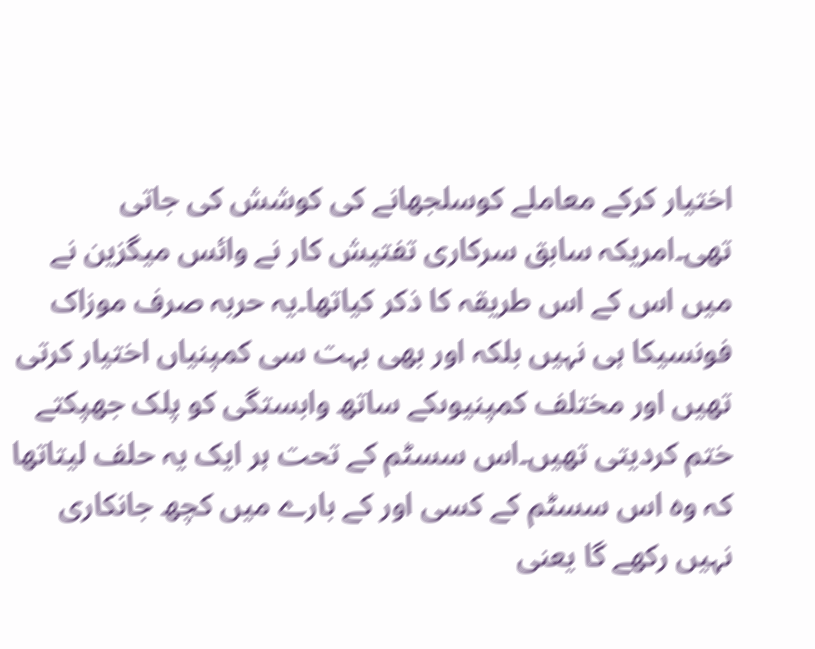اختیار کرکے معاملے کوسلجھانے کی کوشش کی جاتی تھی۔امریکہ سابق سرکاری تفتیش کار نے وائس میگزین نے میں اس کے اس طریقہ کا ذکر کیاتھا۔یہ حربہ صرف موزاک فونسیکا ہی نہیں بلکہ اور بھی بہت سی کمپنیاں اختیار کرتی تھیں اور مختلف کمپنیوںکے ساتھ وابستگی کو پلک جھپکتے ختم کردیتی تھیں۔اس سسٹم کے تحت ہر ایک یہ حلف لیتاتھا کہ وہ اس سسٹم کے کسی اور کے بارے میں کچھ جانکاری نہیں رکھے گا یعنی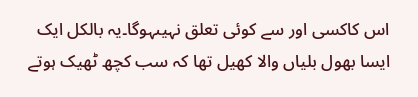اس کاکسی اور سے کوئی تعلق نہیںہوگا۔یہ بالکل ایک ایسا بھول بلیاں والا کھیل تھا کہ سب کچھ ٹھیک ہوتے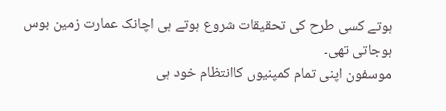ہوتے کسی طرح کی تحقیقات شروع ہوتے ہی اچانک عمارت زمین بوس ہوجاتی تھی۔
موسفون اپنی تمام کمپنیوں کاانتظام خود ہی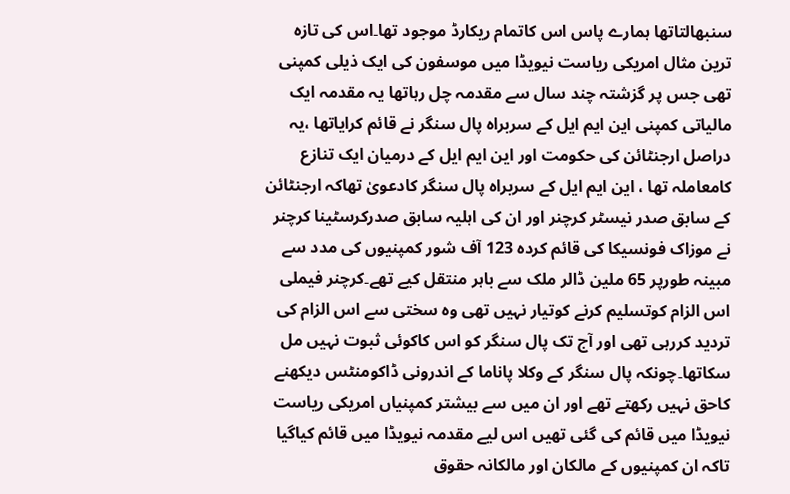سنبھالتاتھا ہمارے پاس اس کاتمام ریکارڈ موجود تھا۔اس کی تازہ ترین مثال امریکی ریاست نیویڈا میں موسفون کی ایک ذیلی کمپنی تھی جس پر گزشتہ چند سال سے مقدمہ چل رہاتھا یہ مقدمہ ایک مالیاتی کمپنی این ایم ایل کے سربراہ پال سنگر نے قائم کرایاتھا ،یہ دراصل ارجنٹائن کی حکومت اور این ایم ایل کے درمیان ایک تنازع کامعاملہ تھا ، این ایم ایل کے سربراہ پال سنگر کادعویٰ تھاکہ ارجنٹائن کے سابق صدر نیسٹر کرچنر اور ان کی اہلیہ سابق صدرکرسٹینا کرچنر نے موزاک فونسیکا کی قائم کردہ 123 آف شور کمپنیوں کی مدد سے مبینہ طورپر 65 ملین ڈالر ملک سے باہر منتقل کیے تھے۔کرچنر فیملی اس الزام کوتسلیم کرنے کوتیار نہیں تھی وہ سختی سے اس الزام کی تردید کررہی تھی اور آج تک پال سنگر کو اس کاکوئی ثبوت نہیں مل سکاتھا۔چونکہ پال سنگر کے وکلا پاناما کے اندرونی ڈاکومنٹس دیکھنے کاحق نہیں رکھتے تھے اور ان میں سے بیشتر کمپنیاں امریکی ریاست نیویڈا میں قائم کی گئی تھیں اس لیے مقدمہ نیویڈا میں قائم کیاگیا تاکہ ان کمپنیوں کے مالکان اور مالکانہ حقوق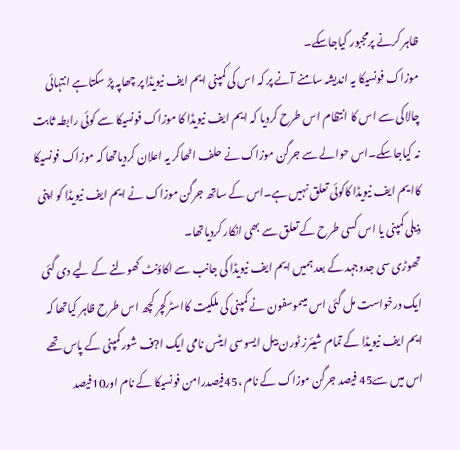ظاہر کرنے پرمجبور کیاجاسکے۔
موزاک فونسیکا یہ اندیشہ سامنے آنے پر کہ اس کی کمپنی ایم ایف نیویڈا پر چھاپہ پڑ سکتاہے انتہائی چالاکی سے اس کا انتظام اس طرح کردیا کہ ایم ایف نیویڈا کا موزاک فونسیکا سے کوئی رابطہ ثابت نہ کیاجاسکے۔اس حوالے سے جرگن موزاک نے حلف اٹھاکر یہ اعلان کردیاتھا کہ موزاک فونسیکا کاایم ایف نیویڈا کاکوئی تعلق نہیں ہے۔اس کے ساتھ جرگن موزاک نے ایم ایف نیویڈا کو اپنی ذیلی کمپنی یا اس کسی طرح کے تعلق سے بھی انکار کردیاتھا۔
تھوڑی سی جدوجہد کے بعد ہمیں ایم ایف نیویڈا کی جانب سے اکاؤنٹ کھولنے کے لیے دی گئی ایک درخواست مل گئی اس میںموسفون نے کمپنی کی ملکیت کااسٹرکچر کچھ اس طرح ظاہر کیاتھا کہ ایم ایف نیویڈا کے تمام شیئرز ٹورن بیل ایسوسی ایٹس نامی ایک ا?ف شور کمپنی کے پاس تھے اس میں سے45 فیصد جرگن موزاک کے نام ،45فیصدرامن فونسیکا کے نام اور10فیصد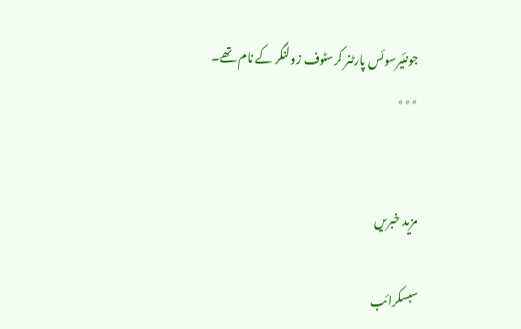جونئیرسوئس پارٹنر کرسٹوف زولنگر کے نام تھے۔
٭٭٭


مزید خبریں

سبسکرائب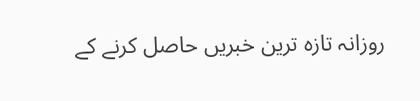روزانہ تازہ ترین خبریں حاصل کرنے کے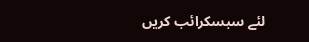لئے سبسکرائب کریں